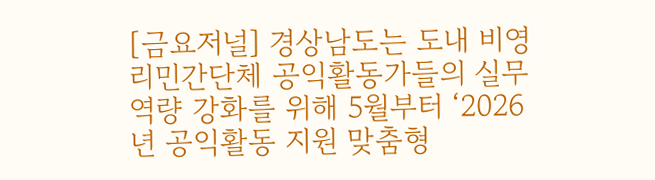[금요저널] 경상남도는 도내 비영리민간단체 공익활동가들의 실무 역량 강화를 위해 5월부터 ‘2026년 공익활동 지원 맞춤형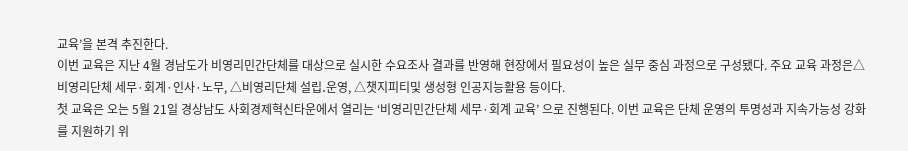교육’을 본격 추진한다.
이번 교육은 지난 4월 경남도가 비영리민간단체를 대상으로 실시한 수요조사 결과를 반영해 현장에서 필요성이 높은 실무 중심 과정으로 구성됐다. 주요 교육 과정은△비영리단체 세무·회계·인사·노무, △비영리단체 설립․운영, △챗지피티및 생성형 인공지능활용 등이다.
첫 교육은 오는 5월 21일 경상남도 사회경제혁신타운에서 열리는 ‘비영리민간단체 세무·회계 교육’ 으로 진행된다. 이번 교육은 단체 운영의 투명성과 지속가능성 강화를 지원하기 위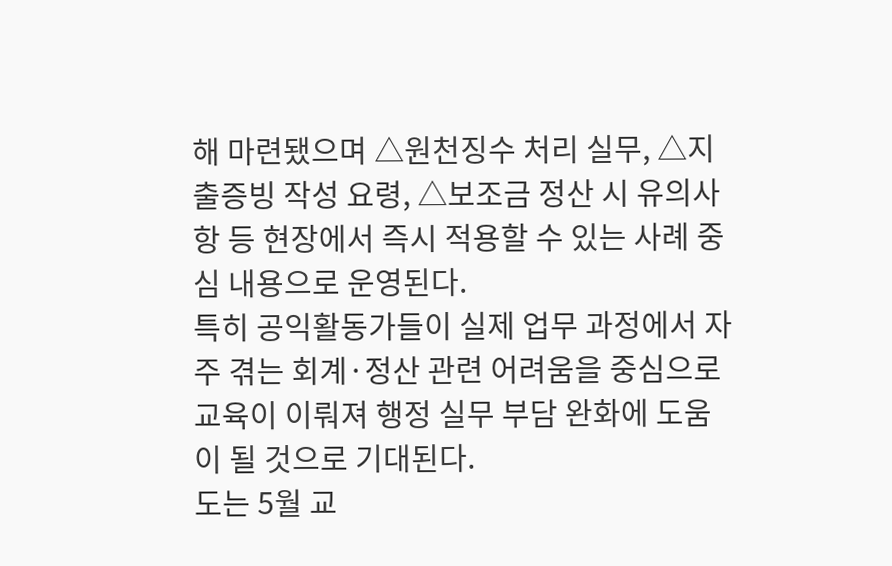해 마련됐으며 △원천징수 처리 실무, △지출증빙 작성 요령, △보조금 정산 시 유의사항 등 현장에서 즉시 적용할 수 있는 사례 중심 내용으로 운영된다.
특히 공익활동가들이 실제 업무 과정에서 자주 겪는 회계·정산 관련 어려움을 중심으로 교육이 이뤄져 행정 실무 부담 완화에 도움이 될 것으로 기대된다.
도는 5월 교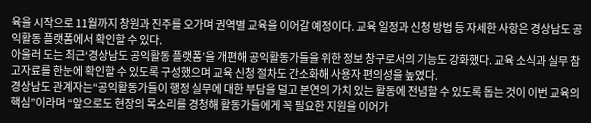육을 시작으로 11월까지 창원과 진주를 오가며 권역별 교육을 이어갈 예정이다. 교육 일정과 신청 방법 등 자세한 사항은 경상남도 공익활동 플랫폼에서 확인할 수 있다.
아울러 도는 최근‘경상남도 공익활동 플랫폼’을 개편해 공익활동가들을 위한 정보 창구로서의 기능도 강화했다. 교육 소식과 실무 참고자료를 한눈에 확인할 수 있도록 구성했으며 교육 신청 절차도 간소화해 사용자 편의성을 높였다.
경상남도 관계자는“공익활동가들이 행정 실무에 대한 부담을 덜고 본연의 가치 있는 활동에 전념할 수 있도록 돕는 것이 이번 교육의 핵심”이라며 “앞으로도 현장의 목소리를 경청해 활동가들에게 꼭 필요한 지원을 이어가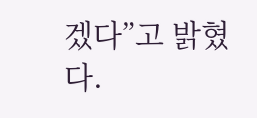겠다”고 밝혔다.